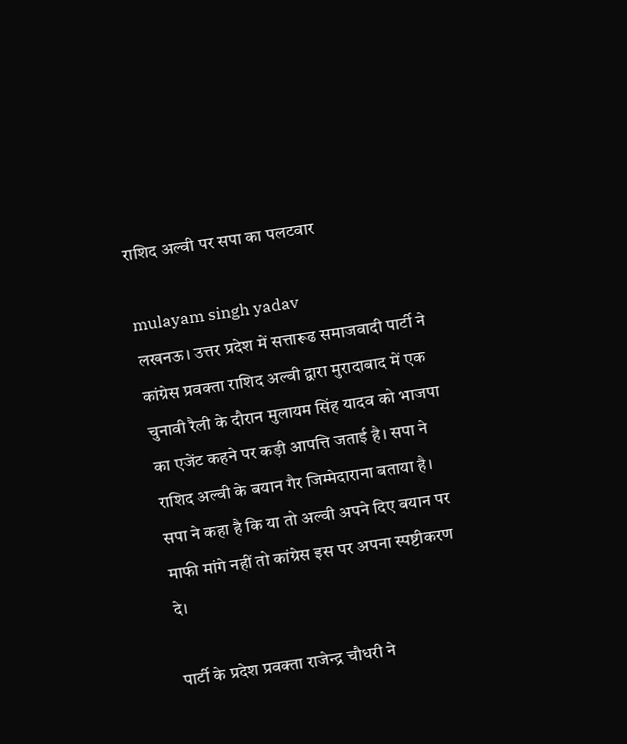राशिद अल्वी पर सपा का पलटवार

mulayam singh yadav
लखनऊ। उत्तर प्रदेश में सत्तारूढ समाजवादी पार्टी ने कांग्रेस प्रवक्ता राशिद अल्वी द्वारा मुरादाबाद में एक चुनावी रैली के दौरान मुलायम सिंह यादव को भाजपा का एजेंट कहने पर कड़ी आपत्ति जताई है। सपा ने राशिद अल्वी के बयान गैर जिम्मेदाराना बताया है। सपा ने कहा है कि या तो अल्वी अपने दिए बयान पर माफी मांगे नहीं तो कांग्रेस इस पर अपना स्पष्टीकरण दे।

पार्टी के प्रदेश प्रवक्ता राजेन्द्र चौधरी ने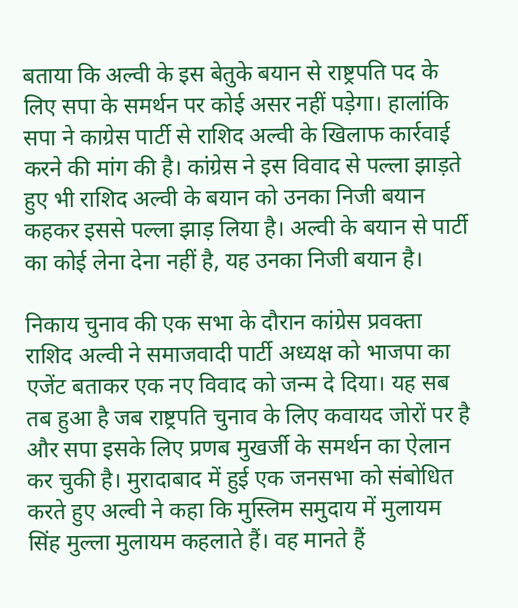बताया कि अल्वी के इस बेतुके बयान से राष्ट्रपति पद के लिए सपा के समर्थन पर कोई असर नहीं पड़ेगा। हालांकि सपा ने काग्रेस पार्टी से राशिद अल्वी के खिलाफ कार्रवाई करने की मांग की है। कांग्रेस ने इस विवाद से पल्ला झाड़ते हुए भी राशिद अल्वी के बयान को उनका निजी बयान कहकर इससे पल्ला झाड़ लिया है। अल्वी के बयान से पार्टी का कोई लेना देना नहीं है, यह उनका निजी बयान है।

निकाय चुनाव की एक सभा के दौरान कांग्रेस प्रवक्ता राशिद अल्वी ने समाजवादी पार्टी अध्यक्ष को भाजपा का एजेंट बताकर एक नए विवाद को जन्म दे दिया। यह सब तब हुआ है जब राष्ट्रपति चुनाव के लिए कवायद जोरों पर है और सपा इसके लिए प्रणब मुखर्जी के समर्थन का ऐलान कर चुकी है। मुरादाबाद में हुई एक जनसभा को संबोधित करते हुए अल्वी ने कहा कि मुस्लिम समुदाय में मुलायम सिंह मुल्ला मुलायम कहलाते हैं। वह मानते हैं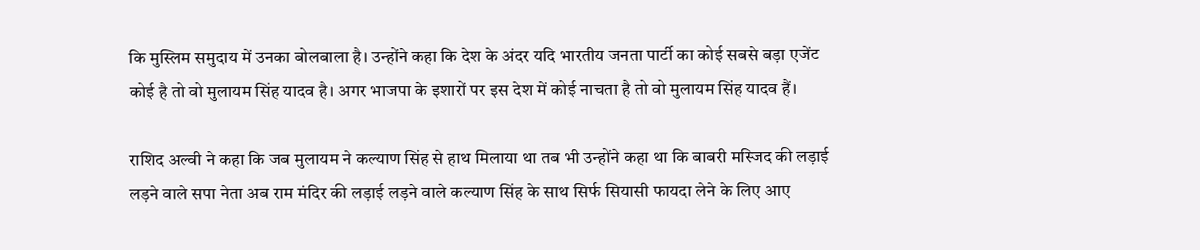कि मुस्लिम समुदाय में उनका बोलबाला है। उन्होंने कहा कि देश के अंदर यदि भारतीय जनता पार्टी का कोई सबसे बड़ा एजेंट कोई है तो वो मुलायम सिंह यादव है। अगर भाजपा के इशारों पर इस देश में कोई नाचता है तो वो मुलायम सिंह यादव हैं।

राशिद अल्वी ने कहा कि जब मुलायम ने कल्याण सिंह से हाथ मिलाया था तब भी उन्होंने कहा था कि बाबरी मस्जिद की लड़ाई लड़ने वाले सपा नेता अब राम मंदिर की लड़ाई लड़ने वाले कल्याण सिंह के साथ सिर्फ सियासी फायदा लेने के लिए आए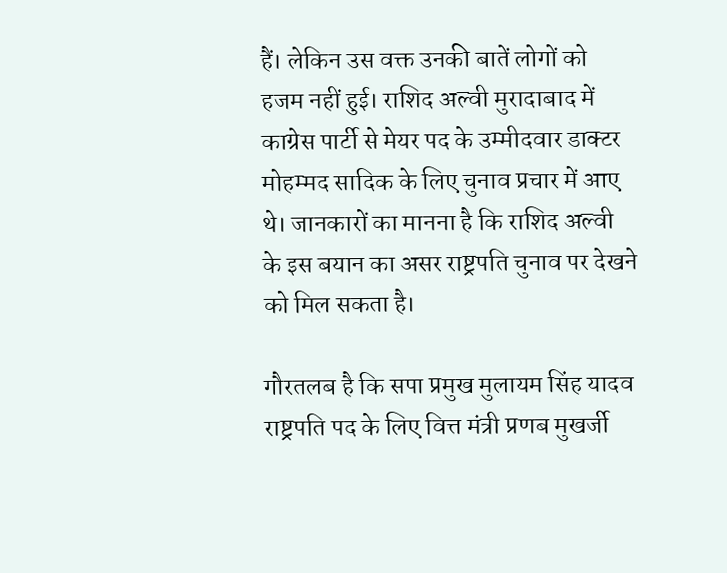हैं। लेकिन उस वक्त उनकी बातें लोगों को हजम नहीं हुई। राशिद अल्वी मुरादाबाद में काग्रेस पार्टी से मेयर पद के उम्मीदवार डाक्टर मोहम्मद सादिक के लिए चुनाव प्रचार में आए थे। जानकारों का मानना है कि राशिद अल्वी के इस बयान का असर राष्ट्रपति चुनाव पर देखने को मिल सकता है।

गौरतलब है कि सपा प्रमुख मुलायम सिंह यादव राष्ट्रपति पद के लिए वित्त मंत्री प्रणब मुखर्जी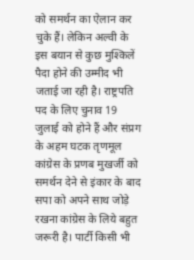को समर्थन का ऐलान कर चुके हैं। लेकिन अल्वी के इस बयान से कुछ मुश्किलें पैदा होने की उम्मीद भी जताई जा रही है। राष्ट्रपति पद के लिए चुनाव 19 जुलाई को होने हैं और संप्रग के अहम घटक तृणमूल कांग्रेस के प्रणब मुखर्जी को समर्थन देने से इंकार के बाद सपा को अपने साथ जोड़े रखना कांग्रेस के लिये बहुत जरूरी है। पार्टी किसी भी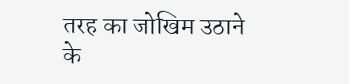तरह का जोखिम उठाने के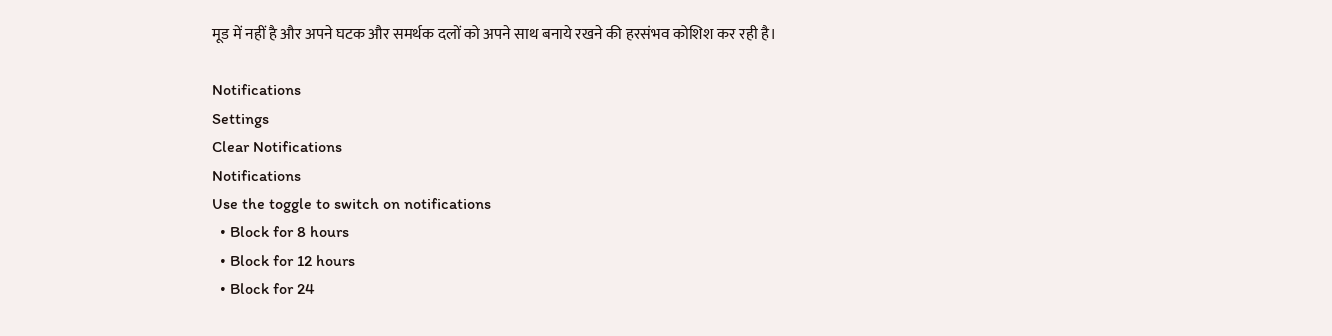मूड में नहीं है और अपने घटक और समर्थक दलों को अपने साथ बनाये रखने की हरसंभव कोशिश कर रही है।

Notifications
Settings
Clear Notifications
Notifications
Use the toggle to switch on notifications
  • Block for 8 hours
  • Block for 12 hours
  • Block for 24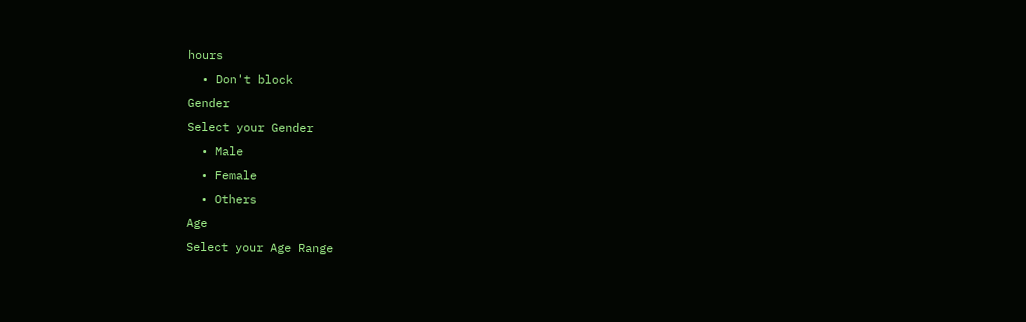hours
  • Don't block
Gender
Select your Gender
  • Male
  • Female
  • Others
Age
Select your Age Range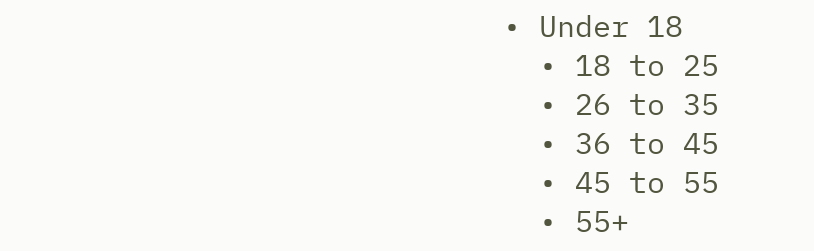• Under 18
  • 18 to 25
  • 26 to 35
  • 36 to 45
  • 45 to 55
  • 55+